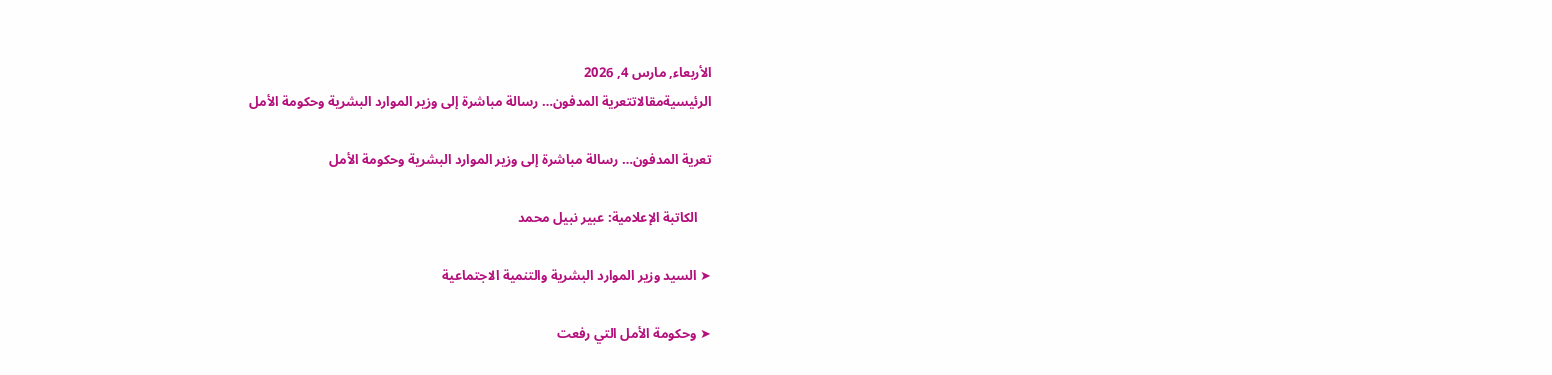الأربعاء, مارس 4, 2026
الرئيسيةمقالاتتعرية المدفون… رسالة مباشرة إلى وزير الموارد البشرية وحكومة الأمل

تعرية المدفون… رسالة مباشرة إلى وزير الموارد البشرية وحكومة الأمل

    الكاتبة الإعلامية: عبير نبيل محمد

➤ السيد وزير الموارد البشرية والتنمية الاجتماعية

➤ وحكومة الأمل التي رفعت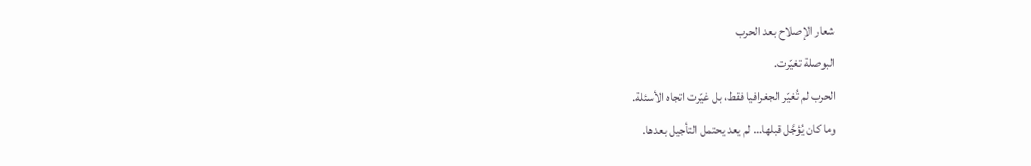شعار الإصلاح بعد الحرب
البوصلة تغيّرت.
الحرب لم تُغيّر الجغرافيا فقط، بل غيّرت اتجاه الأسئلة.
وما كان يُؤجَّل قبلها… لم يعد يحتمل التأجيل بعدها.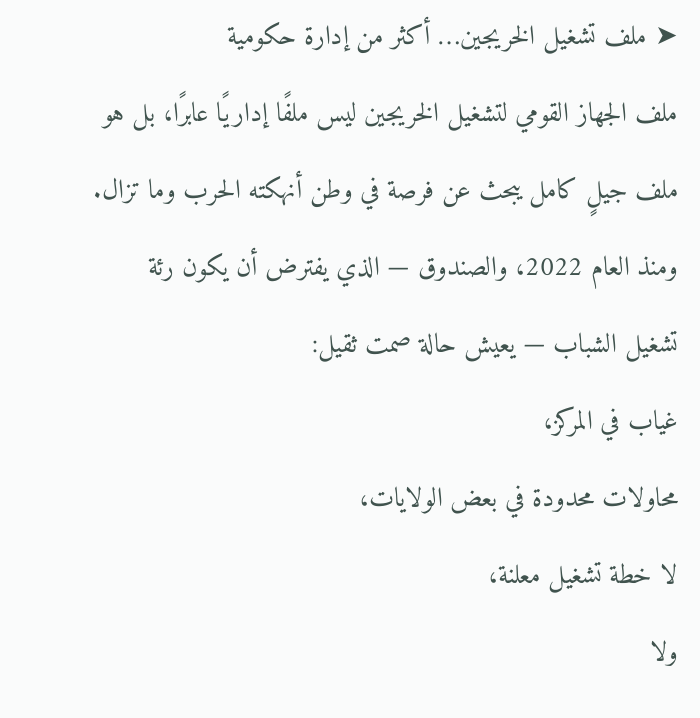➤ ملف تشغيل الخريجين… أكثر من إدارة حكومية
ملف الجهاز القومي لتشغيل الخريجين ليس ملفًا إداريًا عابرًا، بل هو ملف جيلٍ كامل يبحث عن فرصة في وطن أنهكته الحرب وما تزال.
ومنذ العام 2022، والصندوق — الذي يفترض أن يكون رئة تشغيل الشباب — يعيش حالة صمت ثقيل:
غياب في المركز،
محاولات محدودة في بعض الولايات،
لا خطة تشغيل معلنة،
ولا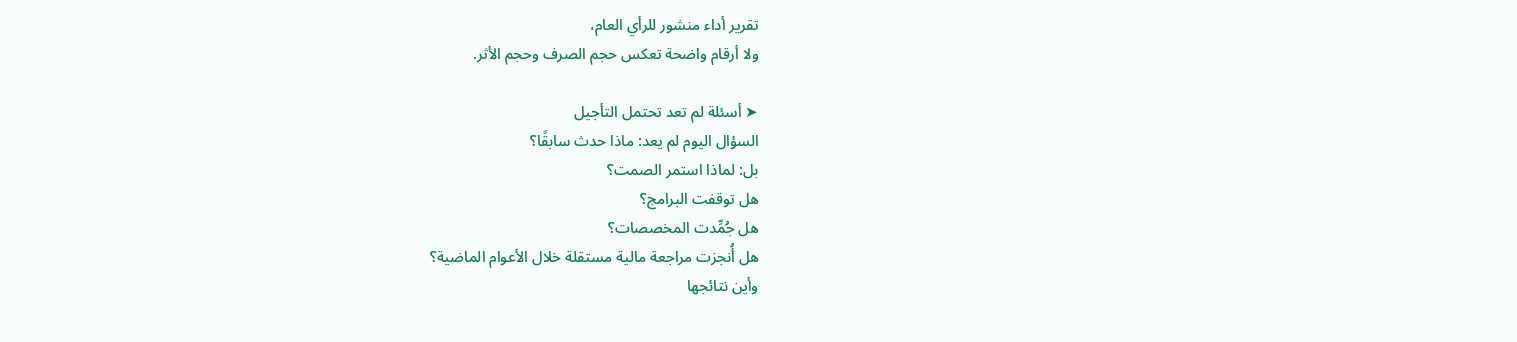تقرير أداء منشور للرأي العام،
ولا أرقام واضحة تعكس حجم الصرف وحجم الأثر.

➤ أسئلة لم تعد تحتمل التأجيل
السؤال اليوم لم يعد: ماذا حدث سابقًا؟
بل: لماذا استمر الصمت؟
هل توقفت البرامج؟
هل جُمِّدت المخصصات؟
هل أُنجزت مراجعة مالية مستقلة خلال الأعوام الماضية؟
وأين نتائجها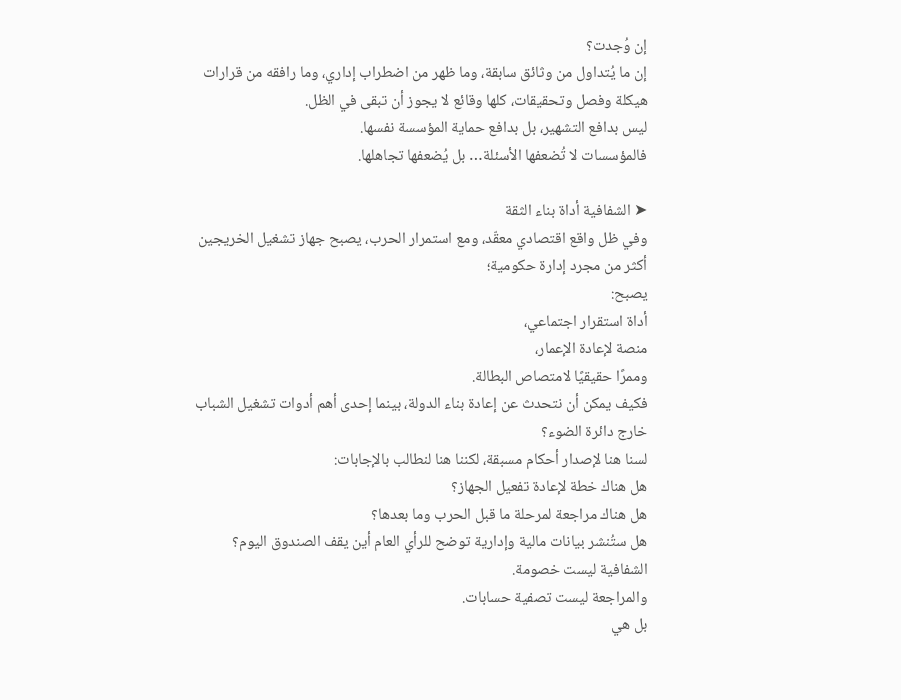إن وُجدت؟
إن ما يُتداول من وثائق سابقة، وما ظهر من اضطراب إداري، وما رافقه من قرارات هيكلة وفصل وتحقيقات، كلها وقائع لا يجوز أن تبقى في الظل.
ليس بدافع التشهير، بل بدافع حماية المؤسسة نفسها.
فالمؤسسات لا تُضعفها الأسئلة… بل يُضعفها تجاهلها.

➤ الشفافية أداة بناء الثقة
وفي ظل واقع اقتصادي معقّد، ومع استمرار الحرب، يصبح جهاز تشغيل الخريجين أكثر من مجرد إدارة حكومية؛
يصبح:
أداة استقرار اجتماعي،
منصة لإعادة الإعمار،
وممرًا حقيقيًا لامتصاص البطالة.
فكيف يمكن أن نتحدث عن إعادة بناء الدولة، بينما إحدى أهم أدوات تشغيل الشباب خارج دائرة الضوء؟
لسنا هنا لإصدار أحكام مسبقة، لكننا هنا لنطالب بالإجابات:
هل هناك خطة لإعادة تفعيل الجهاز؟
هل هناك مراجعة لمرحلة ما قبل الحرب وما بعدها؟
هل ستُنشر بيانات مالية وإدارية توضح للرأي العام أين يقف الصندوق اليوم؟
الشفافية ليست خصومة.
والمراجعة ليست تصفية حسابات.
بل هي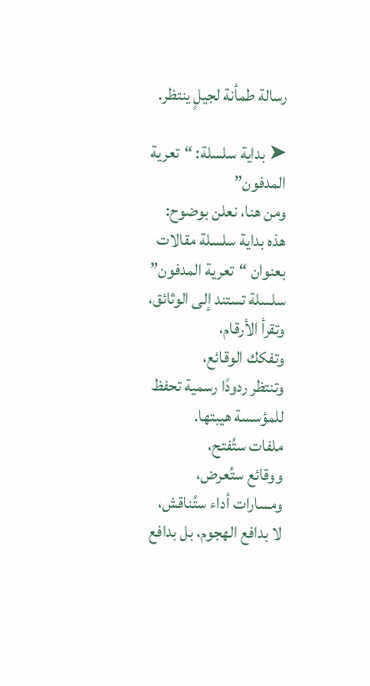رسالة طمأنة لجيلٍ ينتظر.

➤ بداية سلسلة: “تعرية المدفون”
ومن هنا، نعلن بوضوح:
هذه بداية سلسلة مقالات بعنوان “تعرية المدفون”
سلسلة تستند إلى الوثائق،
وتقرأ الأرقام،
وتفكك الوقائع،
وتنتظر ردودًا رسمية تحفظ للمؤسسة هيبتها.
ملفات ستُفتح،
ووقائع ستُعرض،
ومسارات أداء ستُناقش،
لا بدافع الهجوم، بل بدافع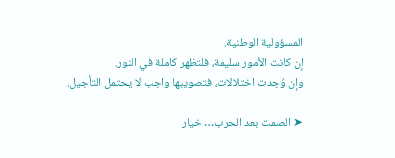المسؤولية الوطنية.
إن كانت الأمور سليمة، فلتظهر كاملة في النور.
وإن وُجدت اختلالات، فتصويبها واجب لا يحتمل التأجيل.

➤ الصمت بعد الحرب… خيار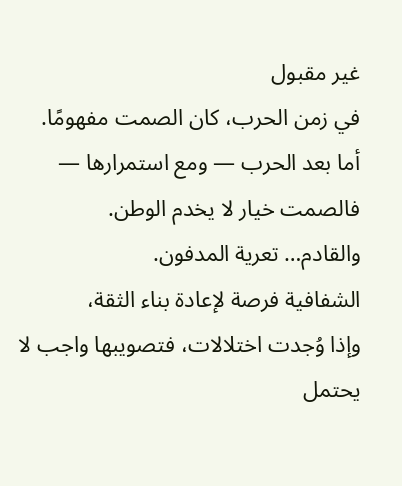غير مقبول
في زمن الحرب، كان الصمت مفهومًا.
أما بعد الحرب — ومع استمرارها — فالصمت خيار لا يخدم الوطن.
والقادم… تعرية المدفون.
الشفافية فرصة لإعادة بناء الثقة،
وإذا وُجدت اختلالات، فتصويبها واجب لا يحتمل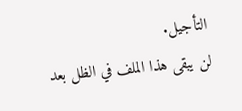التأجيل.
لن يبقى هذا الملف في الظل بعد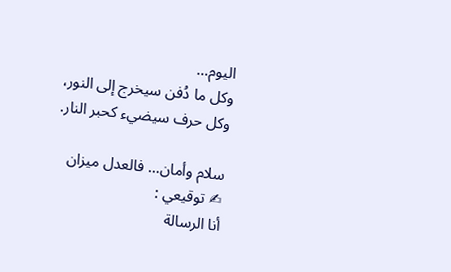اليوم…
وكل ما دُفن سيخرج إلى النور،
وكل حرف سيضيء كحبر النار.

سلام وأمان… فالعدل ميزان
✍ توقيعي :
أنا الرسالة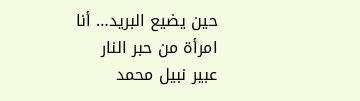حين يضيع البريد… أنا امرأة من حبر النار
عبير نبيل محمد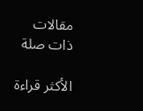مقالات ذات صلة

الأكثر قراءة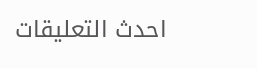احدث التعليقات